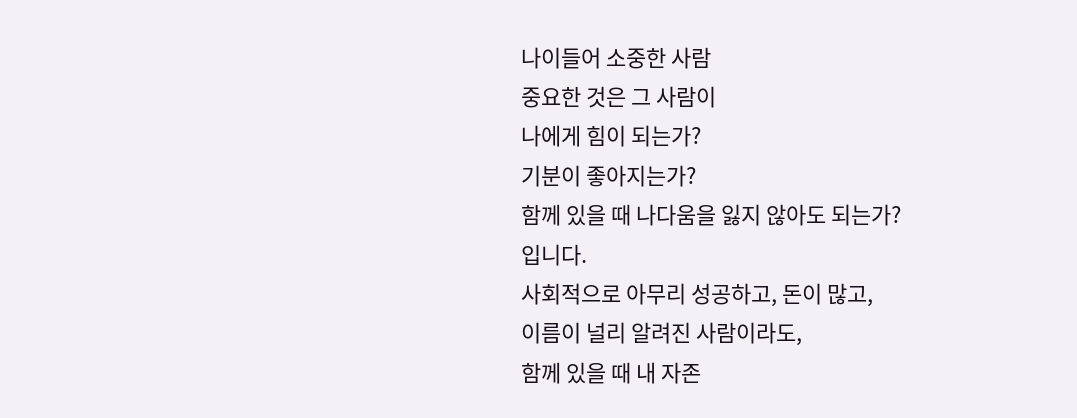나이들어 소중한 사람
중요한 것은 그 사람이
나에게 힘이 되는가?
기분이 좋아지는가?
함께 있을 때 나다움을 잃지 않아도 되는가?
입니다.
사회적으로 아무리 성공하고, 돈이 많고,
이름이 널리 알려진 사람이라도,
함께 있을 때 내 자존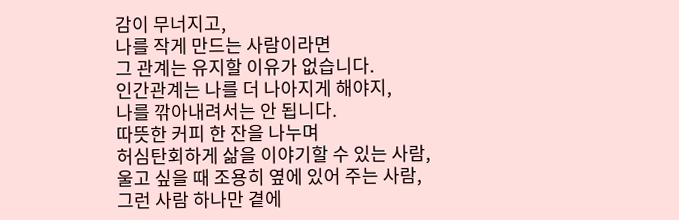감이 무너지고,
나를 작게 만드는 사람이라면
그 관계는 유지할 이유가 없습니다.
인간관계는 나를 더 나아지게 해야지,
나를 깎아내려서는 안 됩니다.
따뜻한 커피 한 잔을 나누며
허심탄회하게 삶을 이야기할 수 있는 사람,
울고 싶을 때 조용히 옆에 있어 주는 사람,
그런 사람 하나만 곁에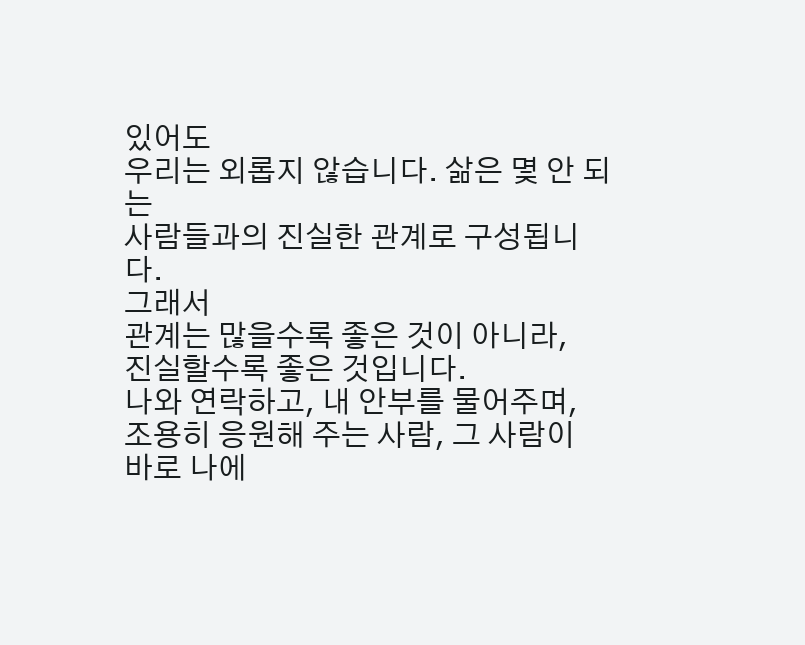있어도
우리는 외롭지 않습니다. 삶은 몇 안 되는
사람들과의 진실한 관계로 구성됩니다.
그래서
관계는 많을수록 좋은 것이 아니라,
진실할수록 좋은 것입니다.
나와 연락하고, 내 안부를 물어주며,
조용히 응원해 주는 사람, 그 사람이
바로 나에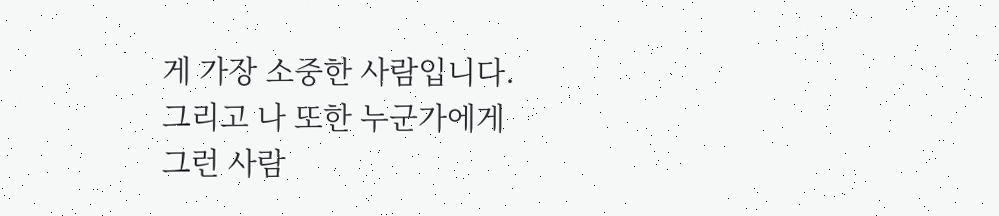게 가장 소중한 사람입니다.
그리고 나 또한 누군가에게
그런 사람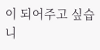이 되어주고 싶습니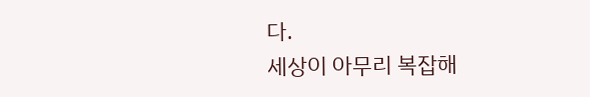다.
세상이 아무리 복잡해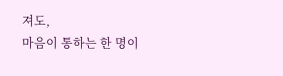져도,
마음이 통하는 한 명이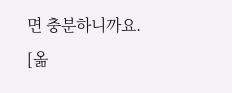면 충분하니까요.
[옮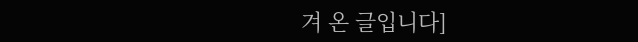겨 온 글입니다]